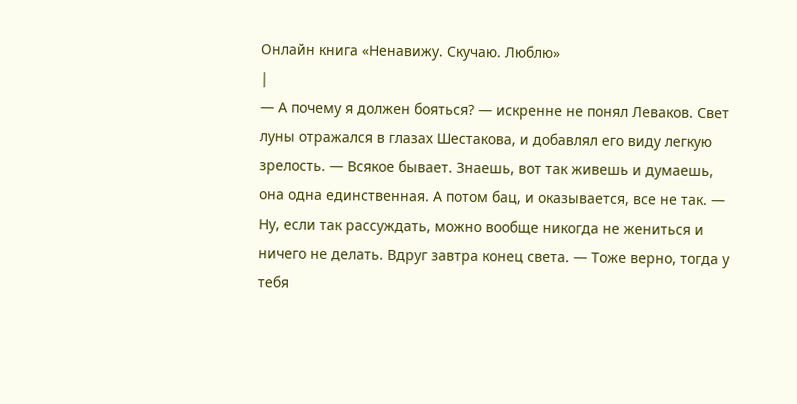Онлайн книга «Ненавижу. Скучаю. Люблю»
|
— А почему я должен бояться? — искренне не понял Леваков. Свет луны отражался в глазах Шестакова, и добавлял его виду легкую зрелость. — Всякое бывает. Знаешь, вот так живешь и думаешь, она одна единственная. А потом бац, и оказывается, все не так. — Ну, если так рассуждать, можно вообще никогда не жениться и ничего не делать. Вдруг завтра конец света. — Тоже верно, тогда у тебя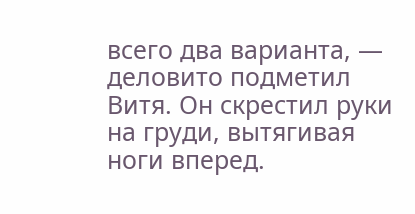всего два варианта, — деловито подметил Витя. Он скрестил руки на груди, вытягивая ноги вперед.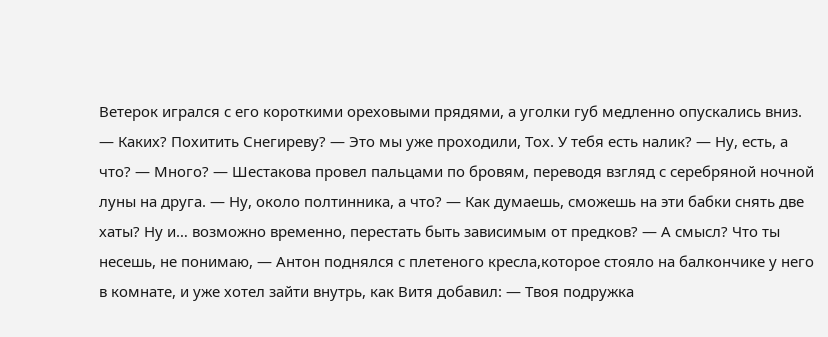Ветерок игрался с его короткими ореховыми прядями, а уголки губ медленно опускались вниз. — Каких? Похитить Снегиреву? — Это мы уже проходили, Тох. У тебя есть налик? — Ну, есть, а что? — Много? — Шестакова провел пальцами по бровям, переводя взгляд с серебряной ночной луны на друга. — Ну, около полтинника, а что? — Как думаешь, сможешь на эти бабки снять две хаты? Ну и… возможно временно, перестать быть зависимым от предков? — А смысл? Что ты несешь, не понимаю, — Антон поднялся с плетеного кресла,которое стояло на балкончике у него в комнате, и уже хотел зайти внутрь, как Витя добавил: — Твоя подружка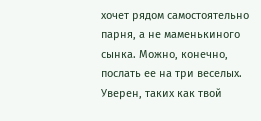хочет рядом самостоятельно парня, а не маменькиного сынка. Можно, конечно, послать ее на три веселых. Уверен, таких как твой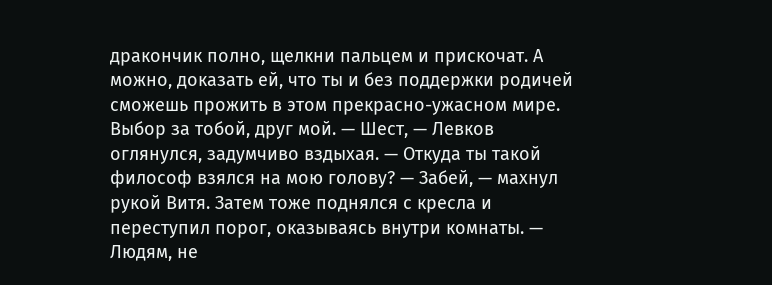дракончик полно, щелкни пальцем и прискочат. А можно, доказать ей, что ты и без поддержки родичей сможешь прожить в этом прекрасно-ужасном мире. Выбор за тобой, друг мой. — Шест, — Левков оглянулся, задумчиво вздыхая. — Откуда ты такой философ взялся на мою голову? — Забей, — махнул рукой Витя. Затем тоже поднялся с кресла и переступил порог, оказываясь внутри комнаты. — Людям, не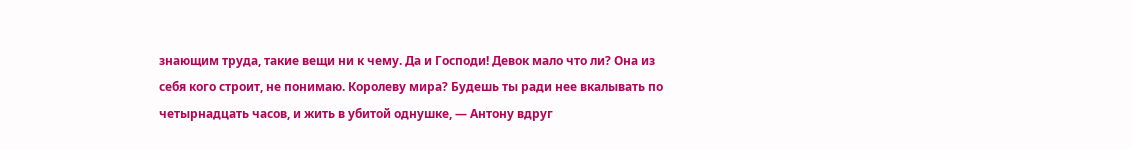знающим труда, такие вещи ни к чему. Да и Господи! Девок мало что ли? Она из себя кого строит, не понимаю. Королеву мира? Будешь ты ради нее вкалывать по четырнадцать часов, и жить в убитой однушке, — Антону вдруг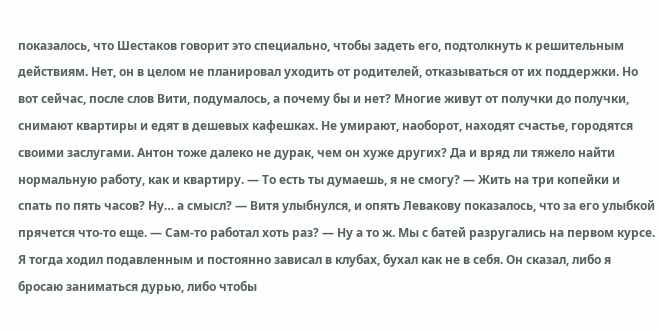показалось, что Шестаков говорит это специально, чтобы задеть его, подтолкнуть к решительным действиям. Нет, он в целом не планировал уходить от родителей, отказываться от их поддержки. Но вот сейчас, после слов Вити, подумалось, а почему бы и нет? Многие живут от получки до получки, снимают квартиры и едят в дешевых кафешках. Не умирают, наоборот, находят счастье, городятся своими заслугами. Антон тоже далеко не дурак, чем он хуже других? Да и вряд ли тяжело найти нормальную работу, как и квартиру. — То есть ты думаешь, я не смогу? — Жить на три копейки и спать по пять часов? Ну… а смысл? — Витя улыбнулся, и опять Левакову показалось, что за его улыбкой прячется что-то еще. — Сам-то работал хоть раз? — Ну а то ж. Мы с батей разругались на первом курсе. Я тогда ходил подавленным и постоянно зависал в клубах, бухал как не в себя. Он сказал, либо я бросаю заниматься дурью, либо чтобы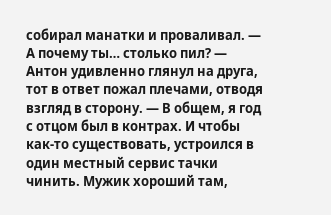собирал манатки и проваливал. — А почему ты… столько пил? — Антон удивленно глянул на друга, тот в ответ пожал плечами, отводя взгляд в сторону. — В общем, я год с отцом был в контрах. И чтобы как-то существовать, устроился в один местный сервис тачки чинить. Мужик хороший там,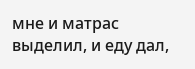мне и матрас выделил, и еду дал,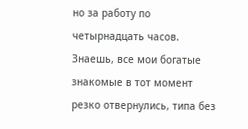но за работу по четырнадцать часов. Знаешь, все мои богатые знакомые в тот момент резко отвернулись, типа без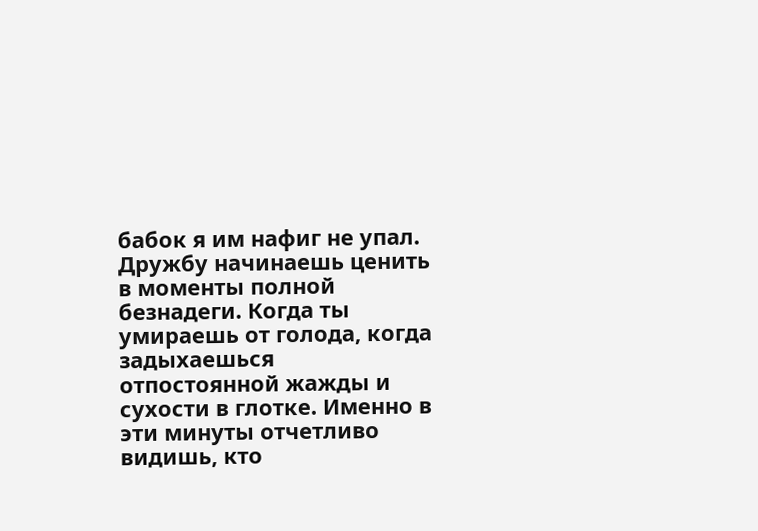бабок я им нафиг не упал. Дружбу начинаешь ценить в моменты полной безнадеги. Когда ты умираешь от голода, когда задыхаешься отпостоянной жажды и сухости в глотке. Именно в эти минуты отчетливо видишь, кто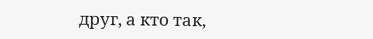друг, а кто так,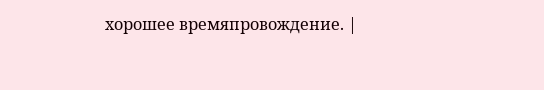хорошее времяпровождение. |